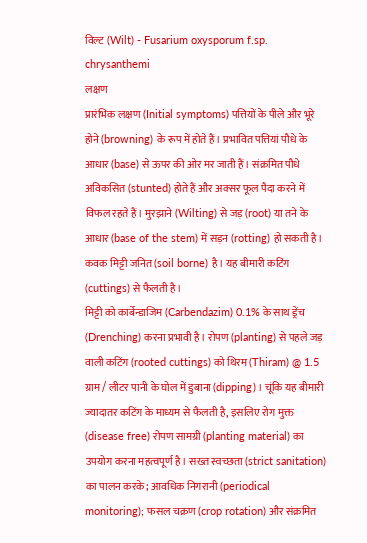विल्ट (Wilt) - Fusarium oxysporum f.sp. chrysanthemi
लक्षण
प्रारंभिक लक्षण (Initial symptoms) पत्तियों के पीले और भूरे होने (browning) के रूप में होते हैं। प्रभावित पत्तियां पौधे के आधार (base) से ऊपर की ओर मर जाती हैं। संक्रमित पौधे अविकसित (stunted) होते हैं और अक्सर फूल पैदा करने में विफल रहते हैं। मुरझाने (Wilting) से जड़ (root) या तने के आधार (base of the stem) में सड़न (rotting) हो सकती है।
कवक मिट्टी जनित (soil borne) है। यह बीमारी कटिंग (cuttings) से फैलती है।
मिट्टी को कार्बेन्डाजिम (Carbendazim) 0.1% के साथ ड्रेंच (Drenching) करना प्रभावी है। रोपण (planting) से पहले जड़ वाली कटिंग (rooted cuttings) को थिरम (Thiram) @ 1.5 ग्राम / लीटर पानी के घोल में डुबाना (dipping)। चूंकि यह बीमारी ज्यादातर कटिंग के माध्यम से फैलती है, इसलिए रोग मुक्त (disease free) रोपण सामग्री (planting material) का उपयोग करना महत्वपूर्ण है। सख्त स्वच्छता (strict sanitation) का पालन करके; आवधिक निगरानी (periodical monitoring); फसल चक्रण (crop rotation) और संक्रमित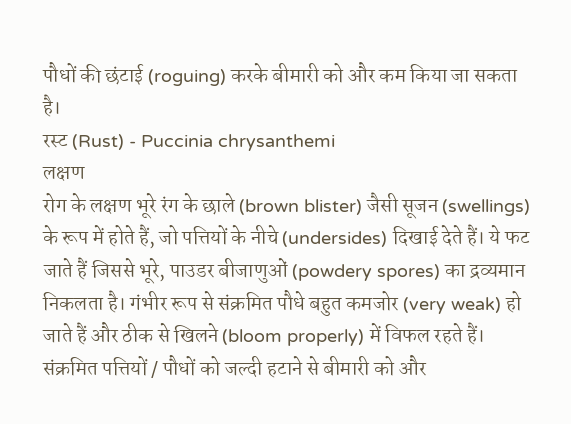पौधों की छंटाई (roguing) करके बीमारी को और कम किया जा सकता है।
रस्ट (Rust) - Puccinia chrysanthemi
लक्षण
रोग के लक्षण भूरे रंग के छाले (brown blister) जैसी सूजन (swellings) के रूप में होते हैं, जो पत्तियों के नीचे (undersides) दिखाई देते हैं। ये फट जाते हैं जिससे भूरे, पाउडर बीजाणुओं (powdery spores) का द्रव्यमान निकलता है। गंभीर रूप से संक्रमित पौधे बहुत कमजोर (very weak) हो जाते हैं और ठीक से खिलने (bloom properly) में विफल रहते हैं।
संक्रमित पत्तियों / पौधों को जल्दी हटाने से बीमारी को और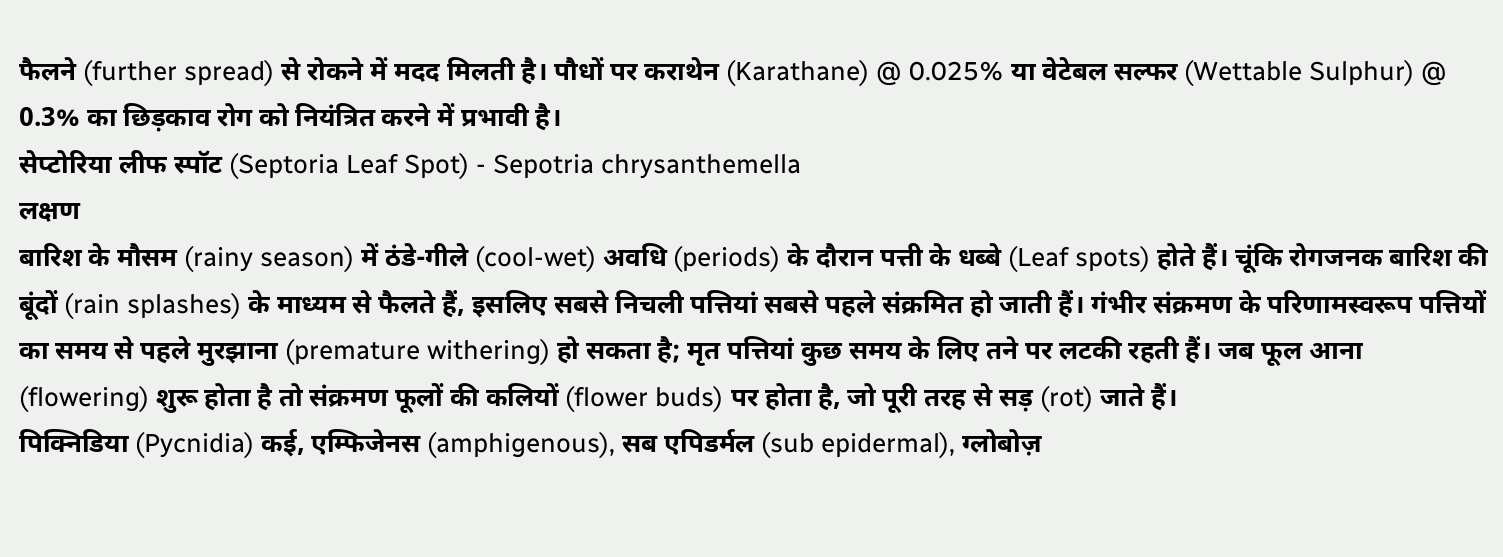फैलने (further spread) से रोकने में मदद मिलती है। पौधों पर कराथेन (Karathane) @ 0.025% या वेटेबल सल्फर (Wettable Sulphur) @ 0.3% का छिड़काव रोग को नियंत्रित करने में प्रभावी है।
सेप्टोरिया लीफ स्पॉट (Septoria Leaf Spot) - Sepotria chrysanthemella
लक्षण
बारिश के मौसम (rainy season) में ठंडे-गीले (cool-wet) अवधि (periods) के दौरान पत्ती के धब्बे (Leaf spots) होते हैं। चूंकि रोगजनक बारिश की बूंदों (rain splashes) के माध्यम से फैलते हैं, इसलिए सबसे निचली पत्तियां सबसे पहले संक्रमित हो जाती हैं। गंभीर संक्रमण के परिणामस्वरूप पत्तियों का समय से पहले मुरझाना (premature withering) हो सकता है; मृत पत्तियां कुछ समय के लिए तने पर लटकी रहती हैं। जब फूल आना (flowering) शुरू होता है तो संक्रमण फूलों की कलियों (flower buds) पर होता है, जो पूरी तरह से सड़ (rot) जाते हैं।
पिक्निडिया (Pycnidia) कई, एम्फिजेनस (amphigenous), सब एपिडर्मल (sub epidermal), ग्लोबोज़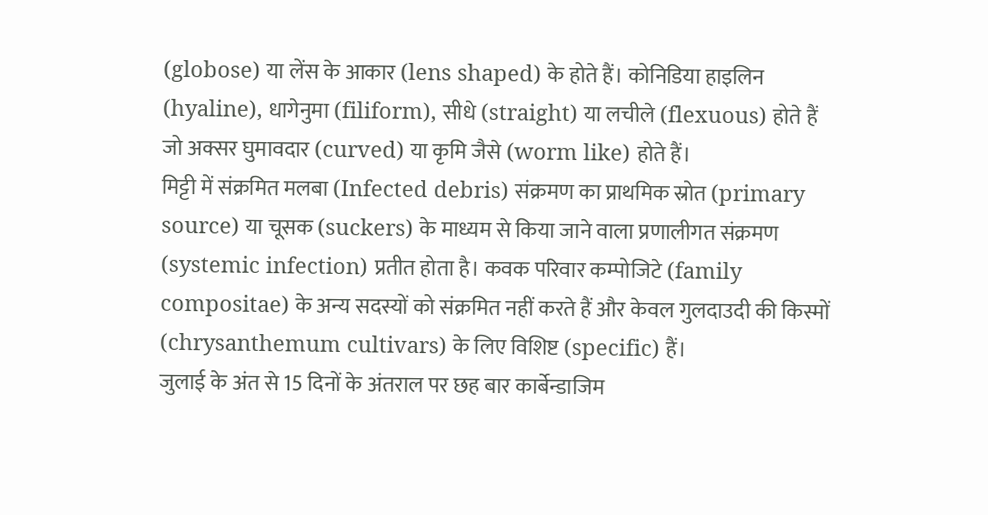(globose) या लेंस के आकार (lens shaped) के होते हैं। कोनिडिया हाइलिन (hyaline), धागेनुमा (filiform), सीधे (straight) या लचीले (flexuous) होते हैं जो अक्सर घुमावदार (curved) या कृमि जैसे (worm like) होते हैं।
मिट्टी में संक्रमित मलबा (Infected debris) संक्रमण का प्राथमिक स्रोत (primary source) या चूसक (suckers) के माध्यम से किया जाने वाला प्रणालीगत संक्रमण (systemic infection) प्रतीत होता है। कवक परिवार कम्पोजिटे (family compositae) के अन्य सदस्यों को संक्रमित नहीं करते हैं और केवल गुलदाउदी की किस्मों (chrysanthemum cultivars) के लिए विशिष्ट (specific) हैं।
जुलाई के अंत से 15 दिनों के अंतराल पर छह बार कार्बेन्डाजिम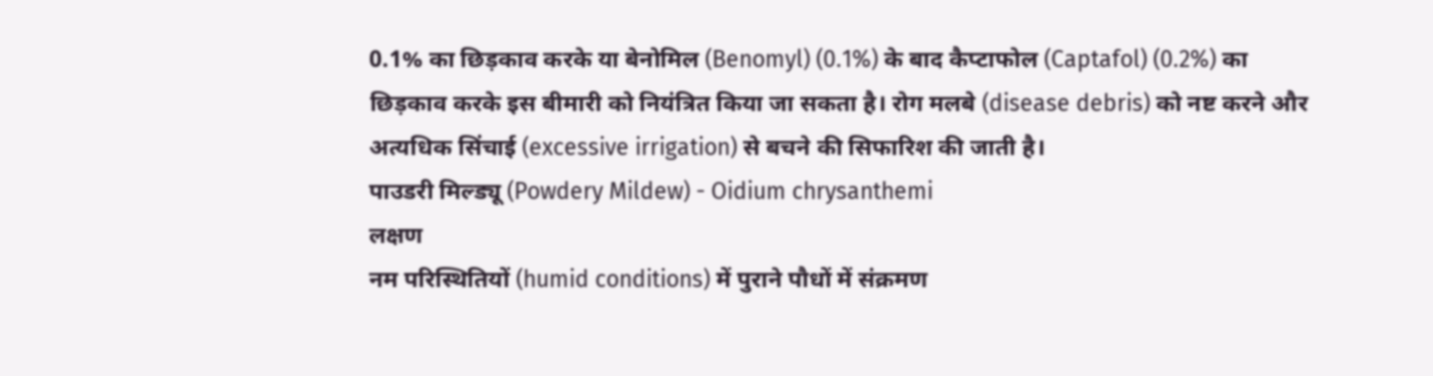0.1% का छिड़काव करके या बेनोमिल (Benomyl) (0.1%) के बाद कैप्टाफोल (Captafol) (0.2%) का छिड़काव करके इस बीमारी को नियंत्रित किया जा सकता है। रोग मलबे (disease debris) को नष्ट करने और अत्यधिक सिंचाई (excessive irrigation) से बचने की सिफारिश की जाती है।
पाउडरी मिल्ड्यू (Powdery Mildew) - Oidium chrysanthemi
लक्षण
नम परिस्थितियों (humid conditions) में पुराने पौधों में संक्रमण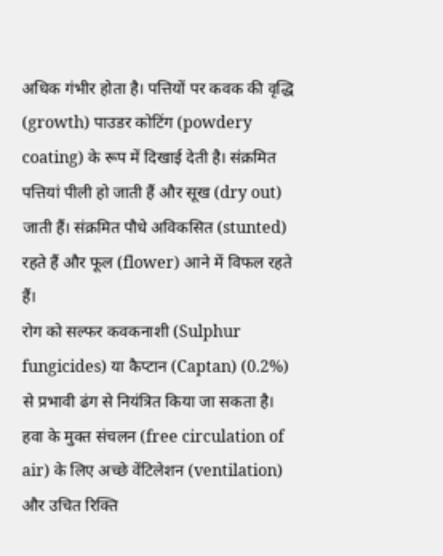अधिक गंभीर होता है। पत्तियों पर कवक की वृद्धि (growth) पाउडर कोटिंग (powdery coating) के रूप में दिखाई देती है। संक्रमित पत्तियां पीली हो जाती हैं और सूख (dry out) जाती हैं। संक्रमित पौधे अविकसित (stunted) रहते हैं और फूल (flower) आने में विफल रहते हैं।
रोग को सल्फर कवकनाशी (Sulphur fungicides) या कैप्टान (Captan) (0.2%) से प्रभावी ढंग से नियंत्रित किया जा सकता है। हवा के मुक्त संचलन (free circulation of air) के लिए अच्छे वेंटिलेशन (ventilation) और उचित रिक्ति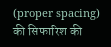(proper spacing) की सिफारिश की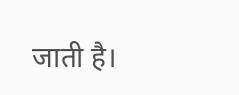जाती है।